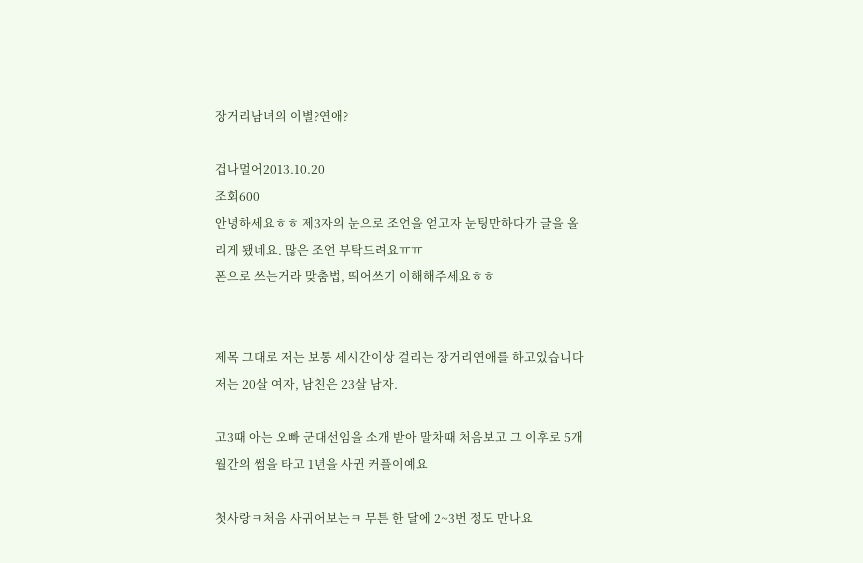장거리남녀의 이별?연애?

겁나멀어2013.10.20
조회600
안녕하세요ㅎㅎ 제3자의 눈으로 조언을 얻고자 눈팅만하다가 글을 올리게 됐네요. 많은 조언 부탁드려요ㅠㅠ
폰으로 쓰는거라 맞춤법, 띄어쓰기 이해해주세요ㅎㅎ


제목 그대로 저는 보통 세시간이상 걸리는 장거리연애를 하고있습니다
저는 20살 여자, 남친은 23살 남자.

고3때 아는 오빠 군대선임을 소개 받아 말차때 처음보고 그 이후로 5개월간의 썸을 타고 1년을 사귄 커플이예요

첫사랑ㅋ처음 사귀어보는ㅋ 무튼 한 달에 2~3번 정도 만나요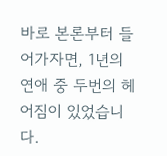바로 본론부터 들어가자면, 1년의 연애 중 두번의 헤어짐이 있었습니다.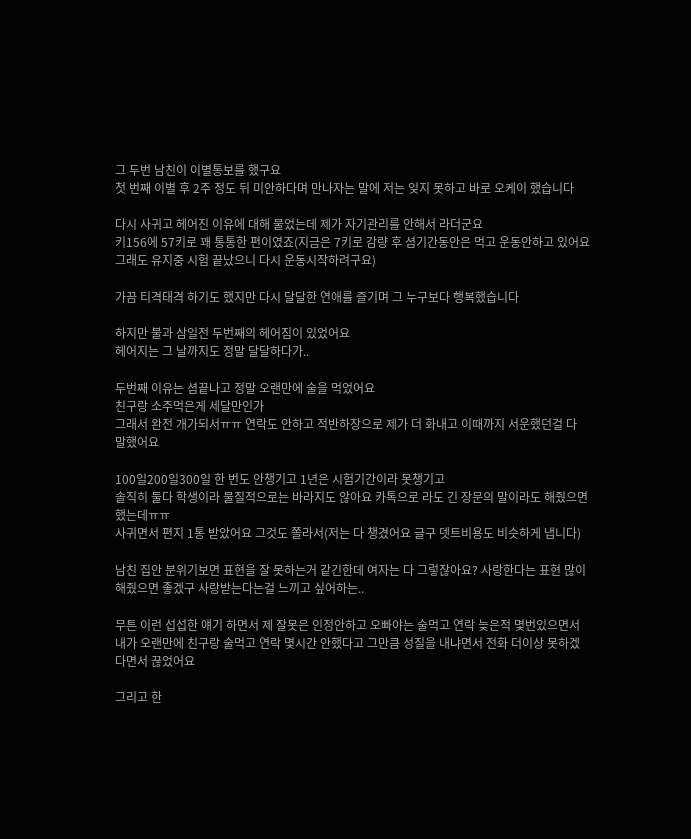그 두번 남친이 이별통보를 했구요
첫 번째 이별 후 2주 정도 뒤 미안하다며 만나자는 말에 저는 잊지 못하고 바로 오케이 했습니다

다시 사귀고 헤어진 이유에 대해 물었는데 제가 자기관리를 안해서 라더군요
키156에 57키로 꽤 통통한 편이였죠(지금은 7키로 감량 후 셤기간동안은 먹고 운동안하고 있어요 그래도 유지중 시험 끝났으니 다시 운동시작하려구요)

가끔 티격태격 하기도 했지만 다시 달달한 연애를 즐기며 그 누구보다 행복했습니다

하지만 불과 삼일전 두번째의 헤어짐이 있었어요
헤어지는 그 날까지도 정말 달달하다가..

두번째 이유는 셤끝나고 정말 오랜만에 술을 먹었어요
친구랑 소주먹은게 세달만인가
그래서 완전 개가되서ㅠㅠ 연락도 안하고 적반하장으로 제가 더 화내고 이때까지 서운했던걸 다 말했어요

100일200일300일 한 번도 안챙기고 1년은 시험기간이라 못챙기고
솔직히 둘다 학생이라 물질적으로는 바라지도 않아요 카톡으로 라도 긴 장문의 말이라도 해줬으면 했는데ㅠㅠ
사귀면서 편지 1통 받았어요 그것도 쫄라서(저는 다 챙겼어요 글구 뎃트비용도 비슷하게 냅니다)

남친 집안 분위기보면 표현을 잘 못하는거 같긴한데 여자는 다 그렇잖아요? 사랑한다는 표현 많이 해줬으면 좋겠구 사랑받는다는걸 느끼고 싶어하는..

무튼 이런 섭섭한 얘기 하면서 제 잘못은 인정안하고 오빠야는 술먹고 연락 늦은적 몇번있으면서 내가 오랜만에 친구랑 술먹고 연락 몇시간 안했다고 그만큼 성질을 내냐면서 전화 더이상 못하겠다면서 끊었어요

그리고 한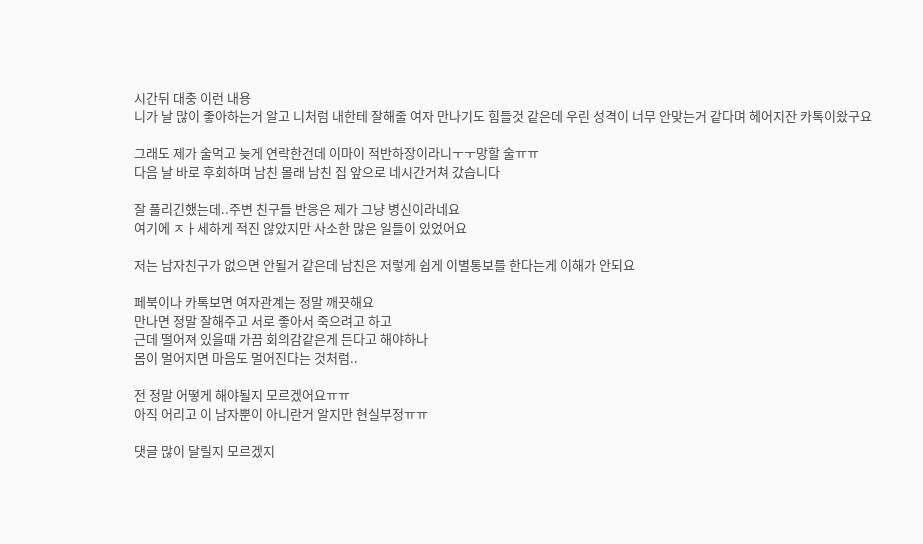시간뒤 대충 이런 내용
니가 날 많이 좋아하는거 알고 니처럼 내한테 잘해줄 여자 만나기도 힘들것 같은데 우린 성격이 너무 안맞는거 같다며 헤어지잔 카톡이왔구요

그래도 제가 술먹고 늦게 연락한건데 이마이 적반하장이라니ㅜㅜ망할 술ㅠㅠ
다음 날 바로 후회하며 남친 몰래 남친 집 앞으로 네시간거쳐 갔습니다

잘 풀리긴했는데..주변 친구들 반응은 제가 그냥 병신이라네요
여기에 ㅈㅏ세하게 적진 않았지만 사소한 많은 일들이 있었어요

저는 남자친구가 없으면 안될거 같은데 남친은 저렇게 쉽게 이별통보를 한다는게 이해가 안되요

페북이나 카톡보면 여자관계는 정말 깨끗해요
만나면 정말 잘해주고 서로 좋아서 죽으려고 하고
근데 떨어져 있을때 가끔 회의감같은게 든다고 해야하나
몸이 멀어지면 마음도 멀어진다는 것처럼..

전 정말 어떻게 해야될지 모르겠어요ㅠㅠ
아직 어리고 이 남자뿐이 아니란거 알지만 현실부정ㅠㅠ

댓글 많이 달릴지 모르겠지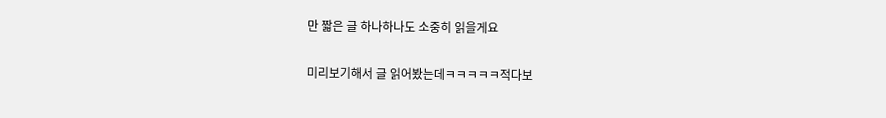만 짧은 글 하나하나도 소중히 읽을게요

미리보기해서 글 읽어봤는데ㅋㅋㅋㅋㅋ적다보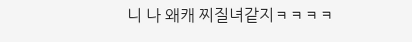니 나 왜캐 찌질녀같지ㅋㅋㅋㅋ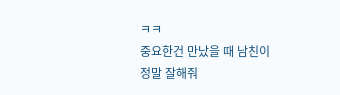ㅋㅋ
중요한건 만났을 때 남친이 정말 잘해줘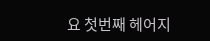요 첫번째 헤어지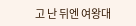고 난 뒤엔 여왕대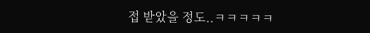접 받았을 정도..ㅋㅋㅋㅋㅋ